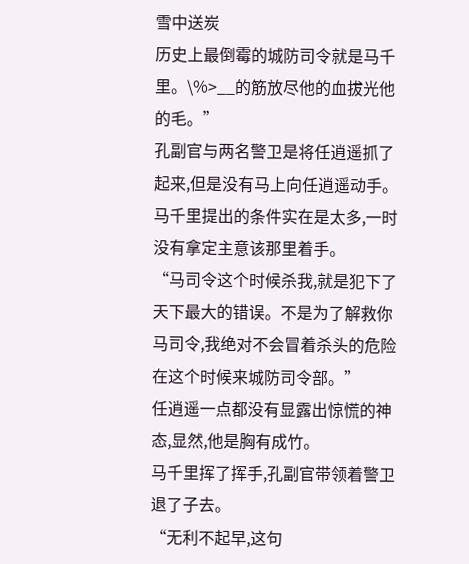雪中送炭
历史上最倒霉的城防司令就是马千里。\%>__的筋放尽他的血拔光他的毛。”
孔副官与两名警卫是将任逍遥抓了起来,但是没有马上向任逍遥动手。马千里提出的条件实在是太多,一时没有拿定主意该那里着手。
“马司令这个时候杀我,就是犯下了天下最大的错误。不是为了解救你马司令,我绝对不会冒着杀头的危险在这个时候来城防司令部。”
任逍遥一点都没有显露出惊慌的神态,显然,他是胸有成竹。
马千里挥了挥手,孔副官带领着警卫退了子去。
“无利不起早,这句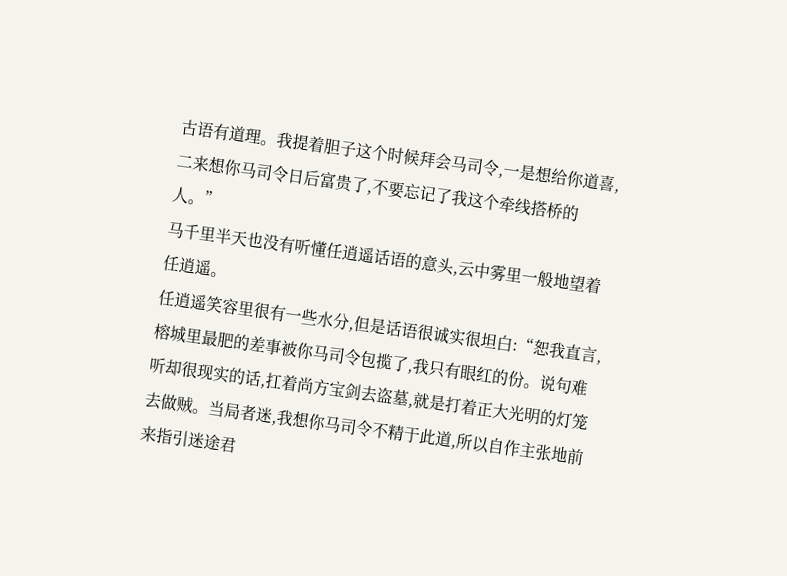古语有道理。我提着胆子这个时候拜会马司令,一是想给你道喜,二来想你马司令日后富贵了,不要忘记了我这个牵线搭桥的人。”
马千里半天也没有听懂任逍遥话语的意头,云中雾里一般地望着任逍遥。
任逍遥笑容里很有一些水分,但是话语很诚实很坦白:“恕我直言,榕城里最肥的差事被你马司令包揽了,我只有眼红的份。说句难听却很现实的话,扛着尚方宝剑去盗墓,就是打着正大光明的灯笼去做贼。当局者迷,我想你马司令不精于此道,所以自作主张地前来指引迷途君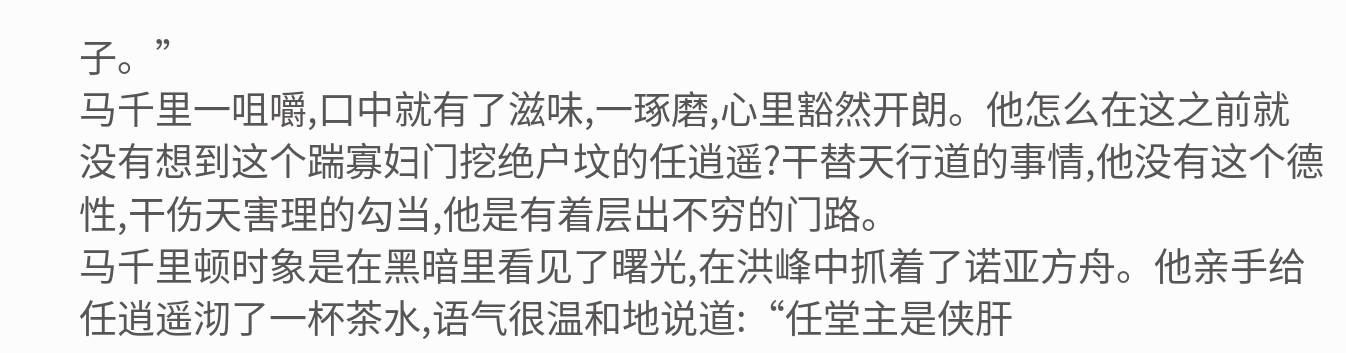子。”
马千里一咀嚼,口中就有了滋味,一琢磨,心里豁然开朗。他怎么在这之前就没有想到这个踹寡妇门挖绝户坟的任逍遥?干替天行道的事情,他没有这个德性,干伤天害理的勾当,他是有着层出不穷的门路。
马千里顿时象是在黑暗里看见了曙光,在洪峰中抓着了诺亚方舟。他亲手给任逍遥沏了一杯茶水,语气很温和地说道:“任堂主是侠肝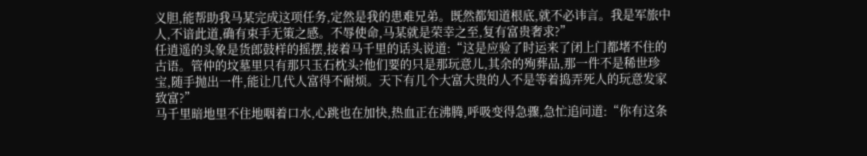义胆,能帮助我马某完成这项任务,定然是我的患难兄弟。既然都知道根底,就不必讳言。我是军旅中人,不谙此道,确有束手无策之感。不辱使命,马某就是荣幸之至,复有富贵奢求?”
任逍遥的头象是货郎鼓样的摇摆,接着马千里的话头说道:“这是应验了时运来了闭上门都堵不住的古语。管仲的坟墓里只有那只玉石枕头?他们要的只是那玩意儿,其余的殉葬品,那一件不是稀世珍宝,随手抛出一件,能让几代人富得不耐烦。天下有几个大富大贵的人不是等着捣弄死人的玩意发家致富?”
马千里暗地里不住地咽着口水,心跳也在加快,热血正在沸腾,呼吸变得急骤,急忙追问道:“你有这条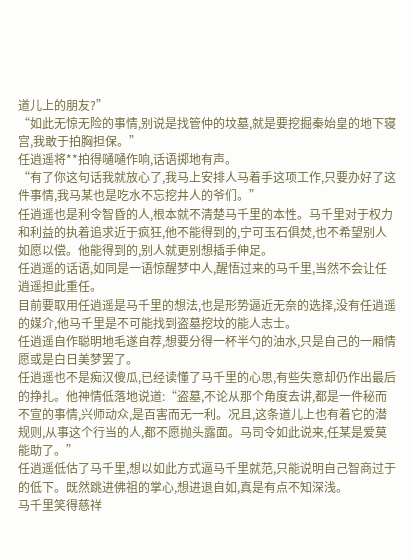道儿上的朋友?”
“如此无惊无险的事情,别说是找管仲的坟墓,就是要挖掘秦始皇的地下寝宫,我敢于拍胸担保。”
任逍遥将**拍得嗵嗵作响,话语掷地有声。
“有了你这句话我就放心了,我马上安排人马着手这项工作,只要办好了这件事情,我马某也是吃水不忘挖井人的爷们。”
任逍遥也是利令智昏的人,根本就不清楚马千里的本性。马千里对于权力和利益的执着追求近于疯狂,他不能得到的,宁可玉石俱焚,也不希望别人如愿以偿。他能得到的,别人就更别想插手伸足。
任逍遥的话语,如同是一语惊醒梦中人,醒悟过来的马千里,当然不会让任逍遥担此重任。
目前要取用任逍遥是马千里的想法,也是形势逼近无奈的选择,没有任逍遥的媒介,他马千里是不可能找到盗墓挖坟的能人志士。
任逍遥自作聪明地毛遂自荐,想要分得一杯半勺的油水,只是自己的一厢情愿或是白日美梦罢了。
任逍遥也不是痴汉傻瓜,已经读懂了马千里的心思,有些失意却仍作出最后的挣扎。他神情低落地说道:“盗墓,不论从那个角度去讲,都是一件秘而不宣的事情,兴师动众,是百害而无一利。况且,这条道儿上也有着它的潜规则,从事这个行当的人,都不愿抛头露面。马司令如此说来,任某是爱莫能助了。”
任逍遥低估了马千里,想以如此方式逼马千里就范,只能说明自己智商过于的低下。既然跳进佛祖的掌心,想进退自如,真是有点不知深浅。
马千里笑得慈祥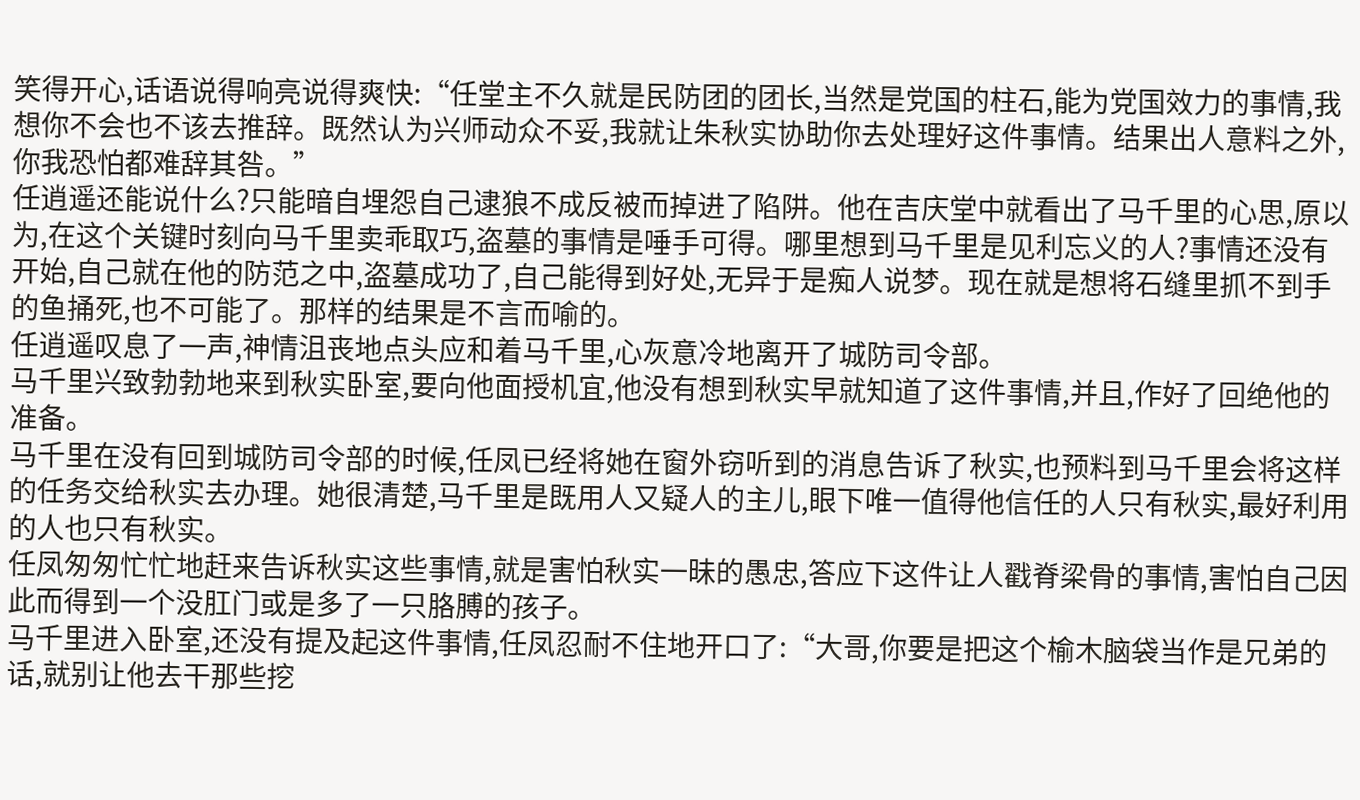笑得开心,话语说得响亮说得爽快:“任堂主不久就是民防团的团长,当然是党国的柱石,能为党国效力的事情,我想你不会也不该去推辞。既然认为兴师动众不妥,我就让朱秋实协助你去处理好这件事情。结果出人意料之外,你我恐怕都难辞其咎。”
任逍遥还能说什么?只能暗自埋怨自己逮狼不成反被而掉进了陷阱。他在吉庆堂中就看出了马千里的心思,原以为,在这个关键时刻向马千里卖乖取巧,盗墓的事情是唾手可得。哪里想到马千里是见利忘义的人?事情还没有开始,自己就在他的防范之中,盗墓成功了,自己能得到好处,无异于是痴人说梦。现在就是想将石缝里抓不到手的鱼捅死,也不可能了。那样的结果是不言而喻的。
任逍遥叹息了一声,神情沮丧地点头应和着马千里,心灰意冷地离开了城防司令部。
马千里兴致勃勃地来到秋实卧室,要向他面授机宜,他没有想到秋实早就知道了这件事情,并且,作好了回绝他的准备。
马千里在没有回到城防司令部的时候,任凤已经将她在窗外窃听到的消息告诉了秋实,也预料到马千里会将这样的任务交给秋实去办理。她很清楚,马千里是既用人又疑人的主儿,眼下唯一值得他信任的人只有秋实,最好利用的人也只有秋实。
任凤匆匆忙忙地赶来告诉秋实这些事情,就是害怕秋实一昧的愚忠,答应下这件让人戳脊梁骨的事情,害怕自己因此而得到一个没肛门或是多了一只胳膊的孩子。
马千里进入卧室,还没有提及起这件事情,任凤忍耐不住地开口了:“大哥,你要是把这个榆木脑袋当作是兄弟的话,就别让他去干那些挖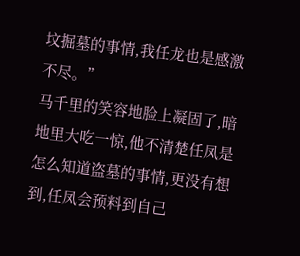坟掘墓的事情,我任龙也是感激不尽。”
马千里的笑容地脸上凝固了,暗地里大吃一惊,他不清楚任凤是怎么知道盗墓的事情,更没有想到,任凤会预料到自己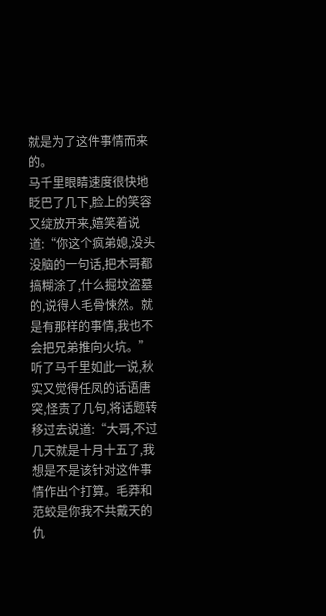就是为了这件事情而来的。
马千里眼睛速度很快地眨巴了几下,脸上的笑容又绽放开来,嬉笑着说道:“你这个疯弟媳,没头没脑的一句话,把木哥都搞糊涂了,什么掘坟盗墓的,说得人毛骨悚然。就是有那样的事情,我也不会把兄弟推向火坑。”
听了马千里如此一说,秋实又觉得任凤的话语唐突,怪责了几句,将话题转移过去说道:“大哥,不过几天就是十月十五了,我想是不是该针对这件事情作出个打算。毛莽和范蛟是你我不共戴天的仇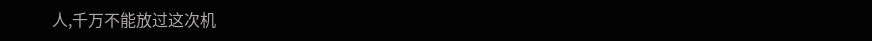人,千万不能放过这次机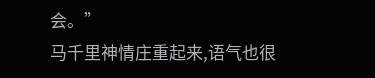会。”
马千里神情庄重起来,语气也很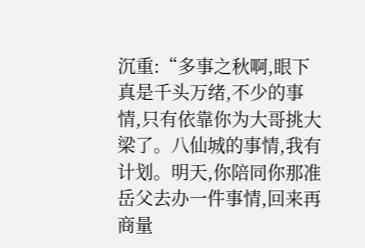沉重:“多事之秋啊,眼下真是千头万绪,不少的事情,只有依靠你为大哥挑大梁了。八仙城的事情,我有计划。明天,你陪同你那准岳父去办一件事情,回来再商量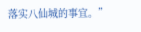落实八仙城的事宜。”